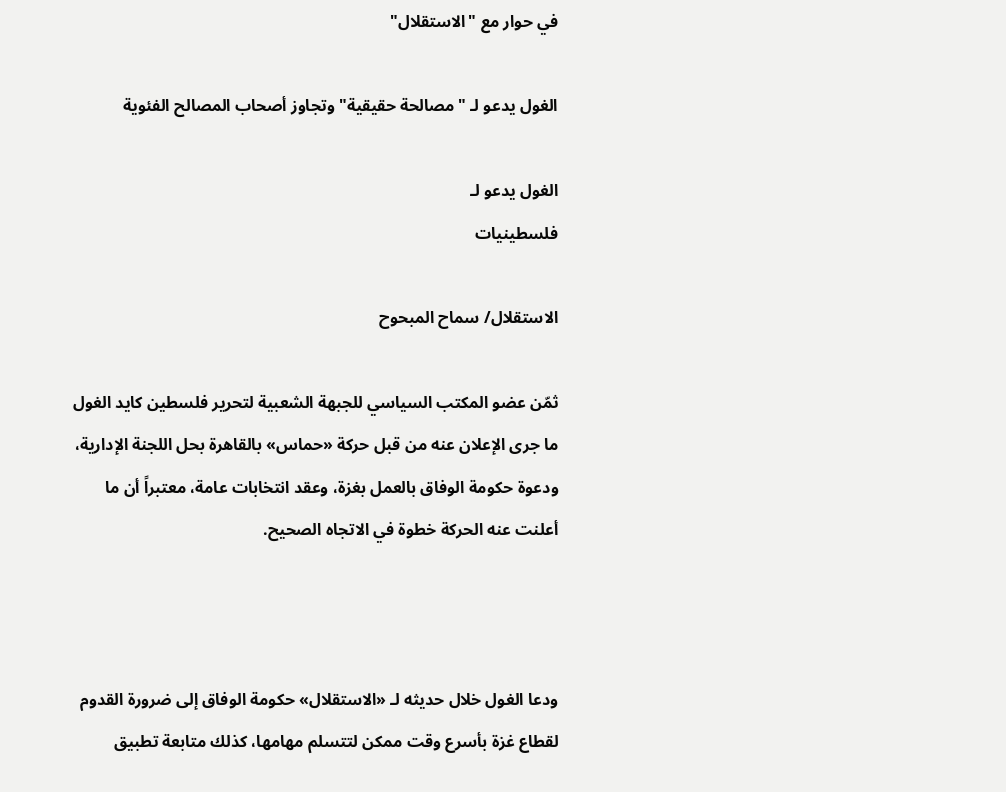في حوار مع "الاستقلال"

الغول يدعو لـ "مصالحة حقيقية" وتجاوز أصحاب المصالح الفئوية

الغول يدعو لـ
فلسطينيات

الاستقلال/ سماح المبحوح

ثمّن عضو المكتب السياسي للجبهة الشعبية لتحرير فلسطين كايد الغول ما جرى الإعلان عنه من قبل حركة «حماس» بالقاهرة بحل اللجنة الإدارية، ودعوة حكومة الوفاق بالعمل بغزة، وعقد انتخابات عامة، معتبراً أن ما أعلنت عنه الحركة خطوة في الاتجاه الصحيح.



ودعا الغول خلال حديثه لـ «الاستقلال» حكومة الوفاق إلى ضرورة القدوم لقطاع غزة بأسرع وقت ممكن لتتسلم مهامها، كذلك متابعة تطبيق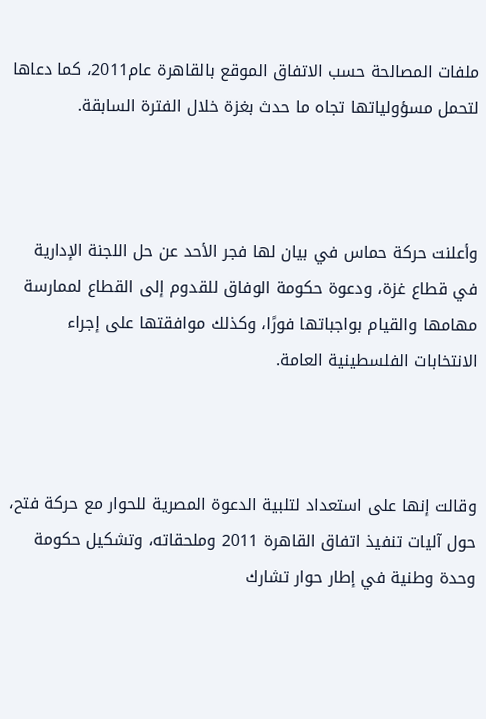ملفات المصالحة حسب الاتفاق الموقع بالقاهرة عام2011، كما دعاها لتحمل مسؤولياتها تجاه ما حدث بغزة خلال الفترة السابقة.



وأعلنت حركة حماس في بيان لها فجر الأحد عن حل اللجنة الإدارية في قطاع غزة، ودعوة حكومة الوفاق للقدوم إلى القطاع لممارسة مهامها والقيام بواجباتها فورًا، وكذلك موافقتها على إجراء الانتخابات الفلسطينية العامة.



وقالت إنها على استعداد لتلبية الدعوة المصرية للحوار مع حركة فتح، حول آليات تنفيذ اتفاق القاهرة 2011 وملحقاته، وتشكيل حكومة وحدة وطنية في إطار حوار تشارك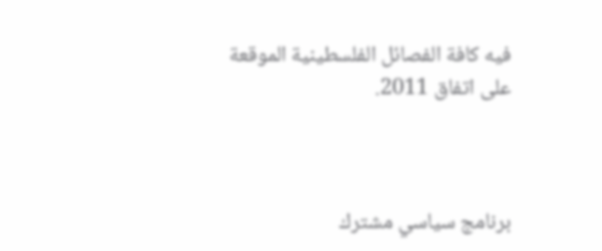فيه كافة الفصائل الفلسطينية الموقعة على اتفاق 2011.



برنامج سياسي مشترك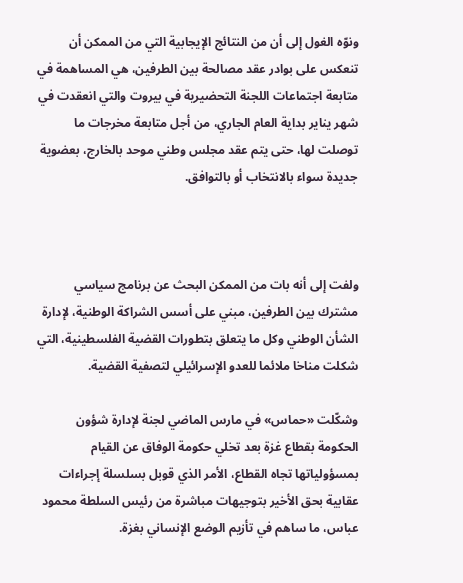ونوّه الغول إلى أن من النتائج الإيجابية التي من الممكن أن تنعكس على بوادر عقد مصالحة بين الطرفين، هي المساهمة في متابعة اجتماعات اللجنة التحضيرية في بيروت والتي انعقدت في شهر يناير بداية العام الجاري، من أجل متابعة مخرجات ما توصلت لها، حتى يتم عقد مجلس وطني موحد بالخارج، بعضوية جديدة سواء بالانتخاب أو بالتوافق.



ولفت إلى أنه بات من الممكن البحث عن برنامج سياسي مشترك بين الطرفين، مبني على أسس الشراكة الوطنية، لإدارة الشأن الوطني وكل ما يتعلق بتطورات القضية الفلسطينية، التي شكلت مناخا ملائما للعدو الإسرائيلي لتصفية القضية.

وشكّلت «حماس» في مارس الماضي لجنة لإدارة شؤون الحكومة بقطاع غزة بعد تخلي حكومة الوفاق عن القيام بمسؤولياتها تجاه القطاع، الأمر الذي قوبل بسلسلة إجراءات عقابية بحق الأخير بتوجيهات مباشرة من رئيس السلطة محمود عباس، ما ساهم في تأزيم الوضع الإنساني بغزة.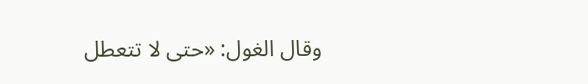وقال الغول: «حتى لا تتعطل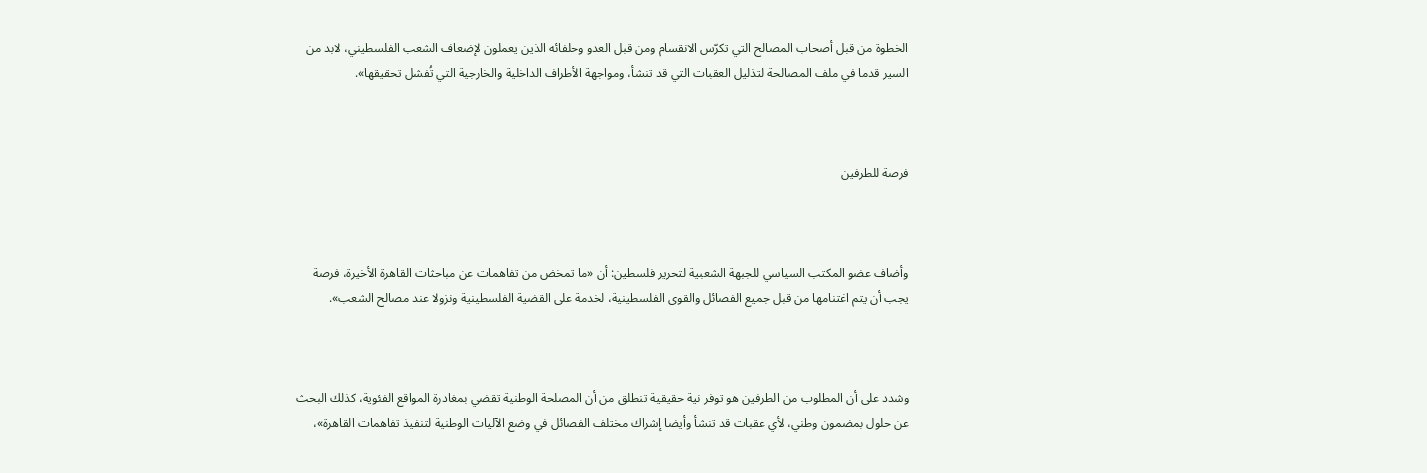الخطوة من قبل أصحاب المصالح التي تكرّس الانقسام ومن قبل العدو وحلفائه الذين يعملون لإضعاف الشعب الفلسطيني، لابد من السير قدما في ملف المصالحة لتذليل العقبات التي قد تنشأ، ومواجهة الأطراف الداخلية والخارجية التي تُفشل تحقيقها».



فرصة للطرفين



وأضاف عضو المكتب السياسي للجبهة الشعبية لتحرير فلسطين: أن «ما تمخض من تفاهمات عن مباحثات القاهرة الأخيرة، فرصة يجب أن يتم اغتنامها من قبل جميع الفصائل والقوى الفلسطينية، لخدمة على القضية الفلسطينية ونزولا عند مصالح الشعب».



وشدد على أن المطلوب من الطرفين هو توفر نية حقيقية تنطلق من أن المصلحة الوطنية تقضي بمغادرة المواقع الفئوية، كذلك البحث عن حلول بمضمون وطني، لأي عقبات قد تنشأ وأيضا إشراك مختلف الفصائل في وضع الآليات الوطنية لتنفيذ تفاهمات القاهرة»،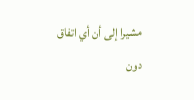مشيرا إلى أن أي اتفاق دون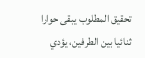تحقيق المطلوب يبقى حوارا ثنائيا بين الطرفين، يؤدي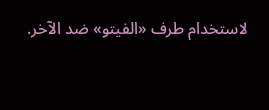لاستخدام طرف «الفيتو» ضد الآخر.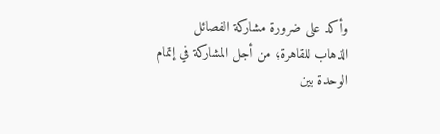وأكد على ضرورة مشاركة الفصائل الذهاب للقاهرة؛ من أجل المشاركة في إتمام الوحدة بين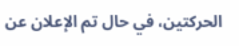الحركتين، في حال تم الإعلان عن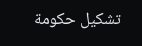تشكيل حكومة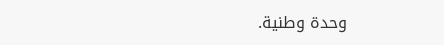وحدة وطنية.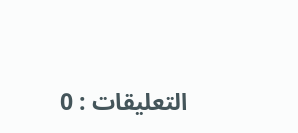التعليقات : 0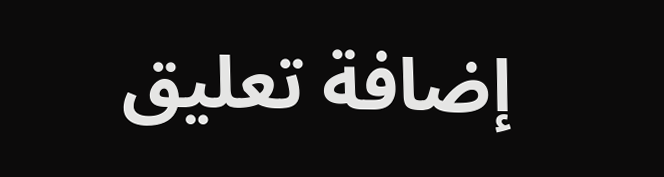إضافة تعليق